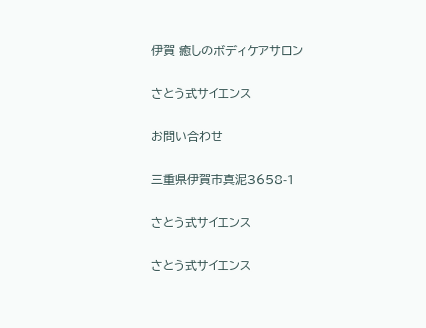伊賀 癒しのボディケアサロン

さとう式サイエンス

お問い合わせ

三重県伊賀市真泥3658-1

さとう式サイエンス

さとう式サイエンス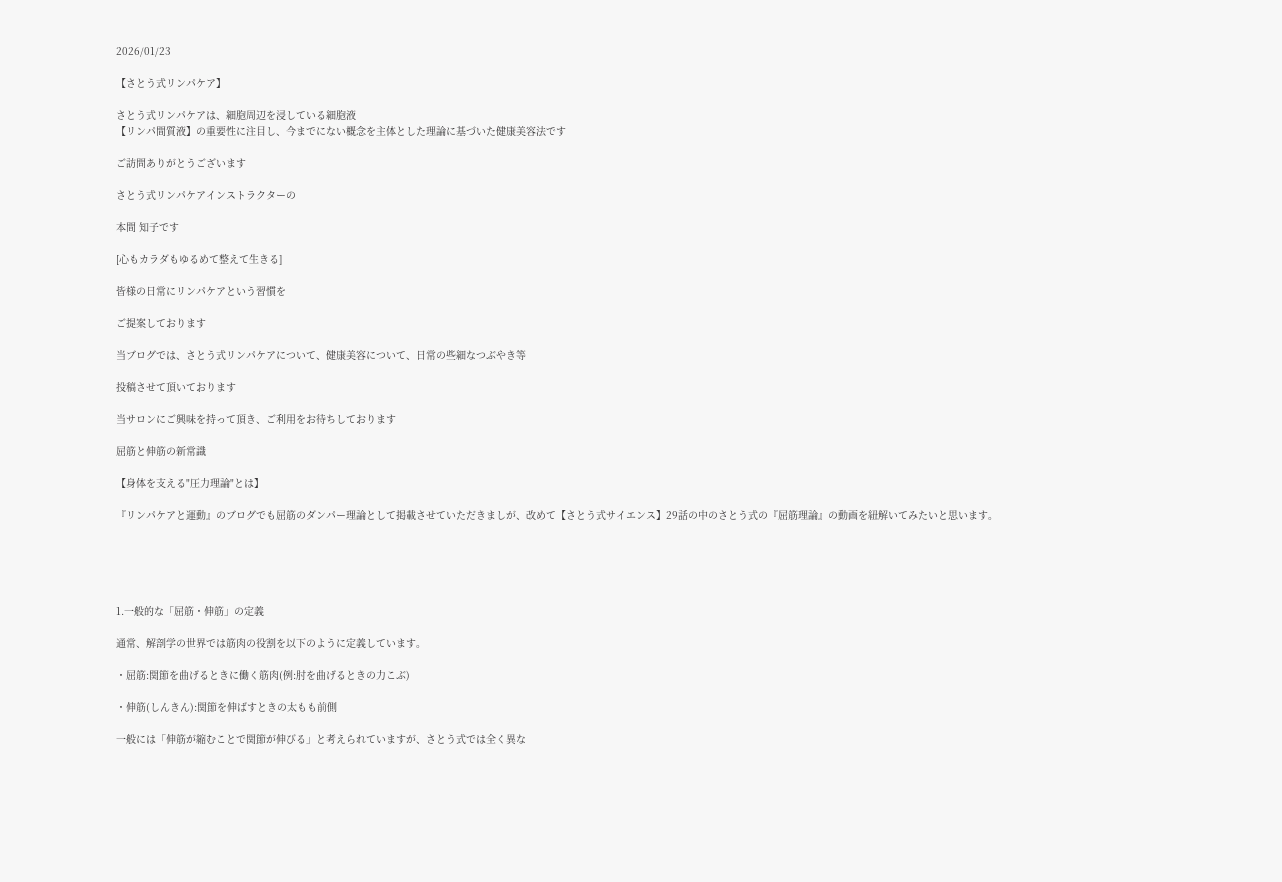2026/01/23

【さとう式リンパケア】

さとう式リンパケアは、細胞周辺を浸している細胞液
【リンパ間質液】の重要性に注目し、今までにない概念を主体とした理論に基づいた健康美容法です

ご訪問ありがとうございます

さとう式リンパケアインストラクターの

本間 知子です

[心もカラダもゆるめて整えて生きる]

皆様の日常にリンパケアという習慣を

ご提案しております

当ブログでは、さとう式リンパケアについて、健康美容について、日常の些細なつぶやき等

投稿させて頂いております

当サロンにご興味を持って頂き、ご利用をお待ちしております

屈筋と伸筋の新常識

【身体を支える"圧力理論"とは】

『リンパケアと運動』のブログでも屈筋のダンパー理論として掲載させていただきましが、改めて【さとう式サイエンス】29話の中のさとう式の『屈筋理論』の動画を紐解いてみたいと思います。





1.一般的な「屈筋・伸筋」の定義

通常、解剖学の世界では筋肉の役割を以下のように定義しています。

・屈筋:関節を曲げるときに働く筋肉(例:肘を曲げるときの力こぶ)

・伸筋(しんきん):関節を伸ばすときの太もも前側

一般には「伸筋が縮むことで関節が伸びる」と考えられていますが、さとう式では全く異な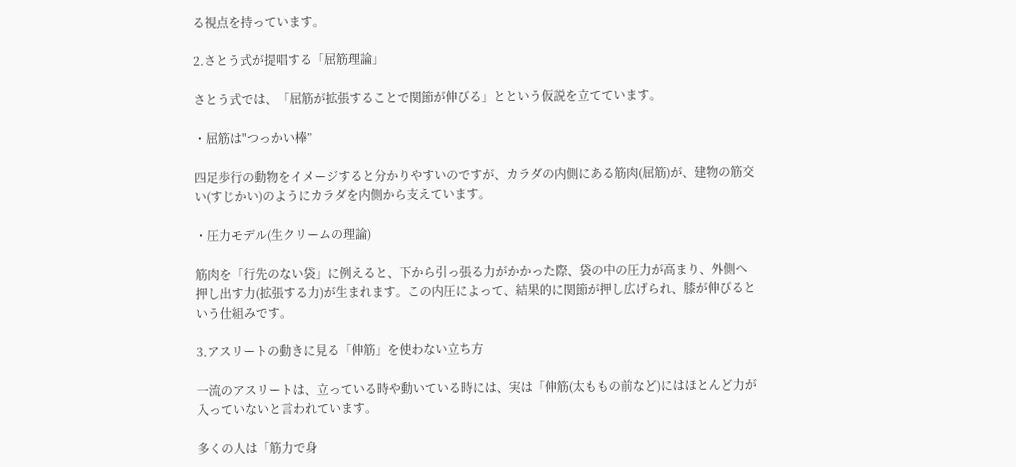る視点を持っています。

2.さとう式が提唱する「屈筋理論」

さとう式では、「屈筋が拡張することで関節が伸びる」とという仮説を立てています。

・屈筋は"つっかい棒”

四足歩行の動物をイメージすると分かりやすいのですが、カラダの内側にある筋肉(屈筋)が、建物の筋交い(すじかい)のようにカラダを内側から支えています。

・圧力モデル(生クリームの理論)

筋肉を「行先のない袋」に例えると、下から引っ張る力がかかった際、袋の中の圧力が高まり、外側へ押し出す力(拡張する力)が生まれます。この内圧によって、結果的に関節が押し広げられ、膝が伸びるという仕組みです。

3.アスリートの動きに見る「伸筋」を使わない立ち方

一流のアスリートは、立っている時や動いている時には、実は「伸筋(太ももの前など)にはほとんど力が入っていないと言われています。

多くの人は「筋力で身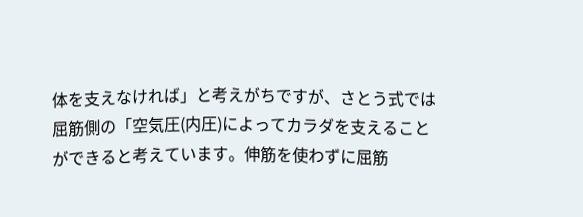体を支えなければ」と考えがちですが、さとう式では屈筋側の「空気圧(内圧)によってカラダを支えることができると考えています。伸筋を使わずに屈筋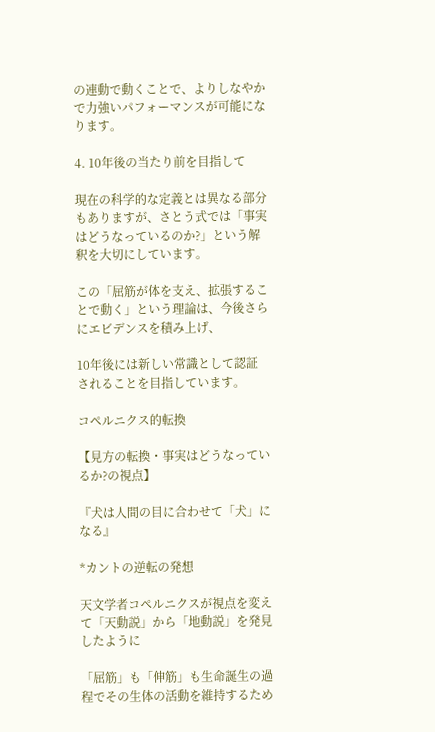の連動で動くことで、よりしなやかで力強いパフォーマンスが可能になります。

4. 10年後の当たり前を目指して

現在の科学的な定義とは異なる部分もありますが、さとう式では「事実はどうなっているのか?」という解釈を大切にしています。

この「屈筋が体を支え、拡張することで動く」という理論は、今後さらにエビデンスを積み上げ、

10年後には新しい常識として認証されることを目指しています。

コペルニクス的転換

【見方の転換・事実はどうなっているか?の視点】

『犬は人間の目に合わせて「犬」になる』

*カントの逆転の発想

天文学者コペルニクスが視点を変えて「天動説」から「地動説」を発見したように

「屈筋」も「伸筋」も生命誕生の過程でその生体の活動を維持するため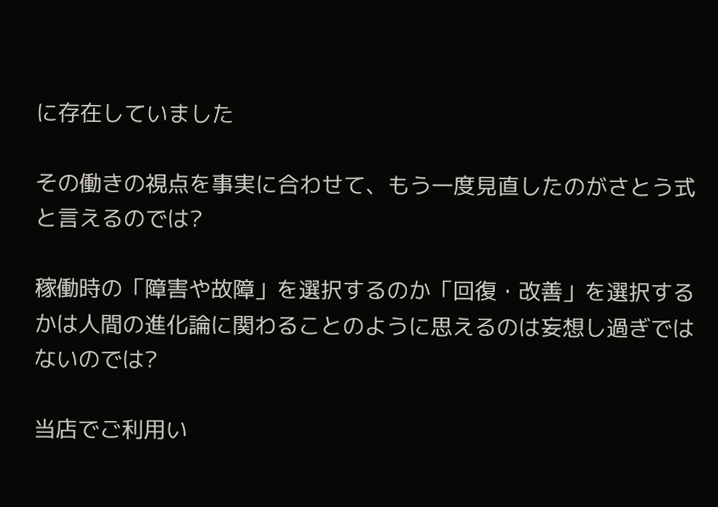に存在していました

その働きの視点を事実に合わせて、もう一度見直したのがさとう式と言えるのでは?

稼働時の「障害や故障」を選択するのか「回復・改善」を選択するかは人間の進化論に関わることのように思えるのは妄想し過ぎではないのでは?

当店でご利用い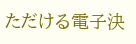ただける電子決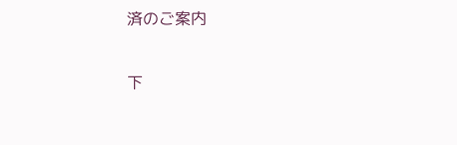済のご案内

下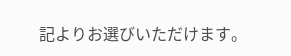記よりお選びいただけます。